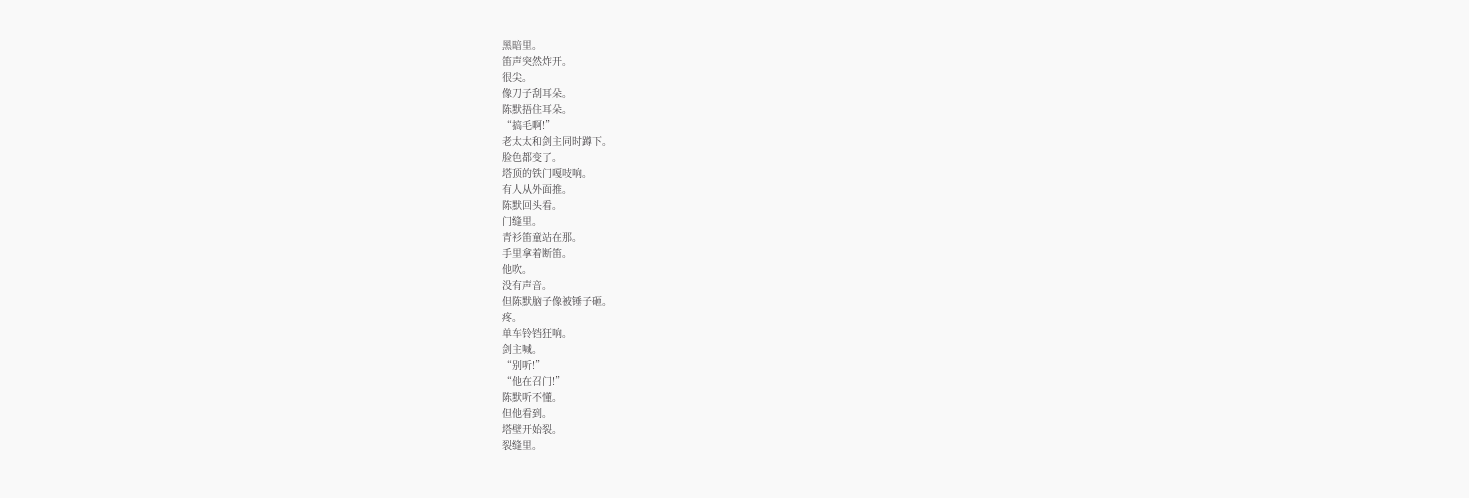黑暗里。
笛声突然炸开。
很尖。
像刀子刮耳朵。
陈默捂住耳朵。
“搞毛啊!”
老太太和剑主同时蹲下。
脸色都变了。
塔顶的铁门嘎吱响。
有人从外面推。
陈默回头看。
门缝里。
青衫笛童站在那。
手里拿着断笛。
他吹。
没有声音。
但陈默脑子像被锤子砸。
疼。
单车铃铛狂响。
剑主喊。
“别听!”
“他在召门!”
陈默听不懂。
但他看到。
塔壁开始裂。
裂缝里。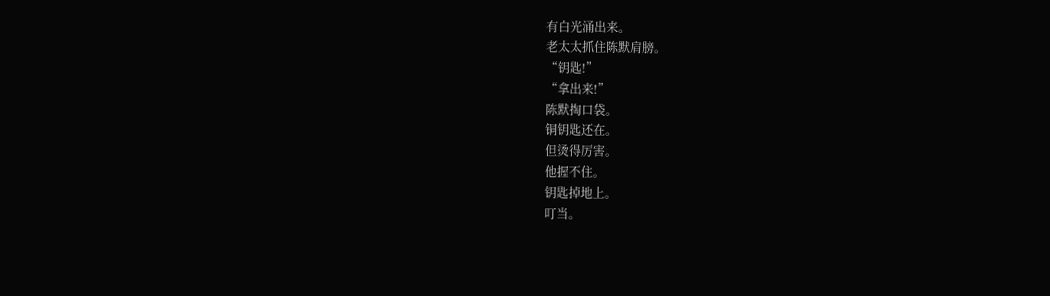有白光涌出来。
老太太抓住陈默肩膀。
“钥匙!”
“拿出来!”
陈默掏口袋。
铜钥匙还在。
但烫得厉害。
他握不住。
钥匙掉地上。
叮当。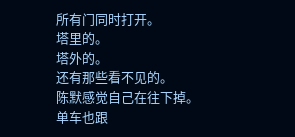所有门同时打开。
塔里的。
塔外的。
还有那些看不见的。
陈默感觉自己在往下掉。
单车也跟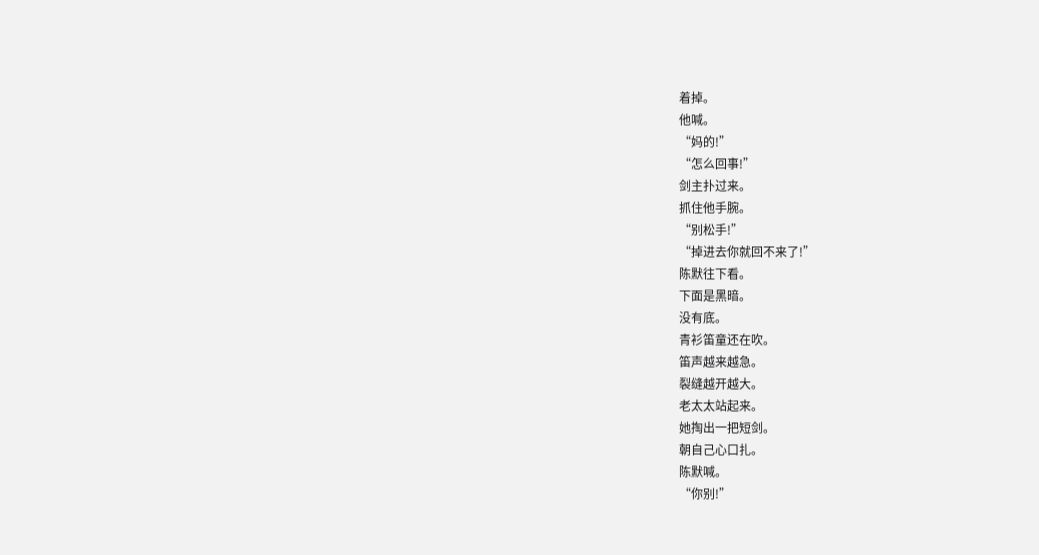着掉。
他喊。
“妈的!”
“怎么回事!”
剑主扑过来。
抓住他手腕。
“别松手!”
“掉进去你就回不来了!”
陈默往下看。
下面是黑暗。
没有底。
青衫笛童还在吹。
笛声越来越急。
裂缝越开越大。
老太太站起来。
她掏出一把短剑。
朝自己心口扎。
陈默喊。
“你别!”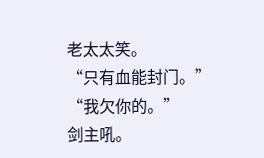老太太笑。
“只有血能封门。”
“我欠你的。”
剑主吼。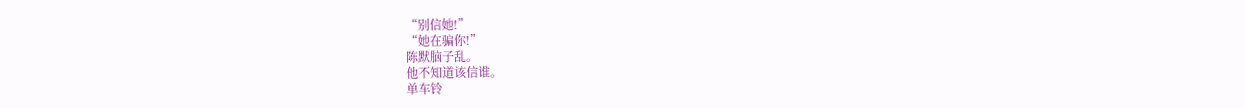“别信她!”
“她在骗你!”
陈默脑子乱。
他不知道该信谁。
单车铃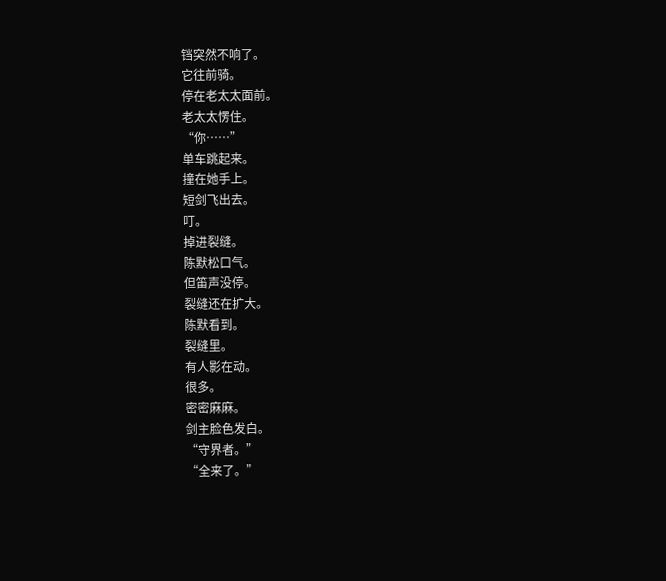铛突然不响了。
它往前骑。
停在老太太面前。
老太太愣住。
“你……”
单车跳起来。
撞在她手上。
短剑飞出去。
叮。
掉进裂缝。
陈默松口气。
但笛声没停。
裂缝还在扩大。
陈默看到。
裂缝里。
有人影在动。
很多。
密密麻麻。
剑主脸色发白。
“守界者。”
“全来了。”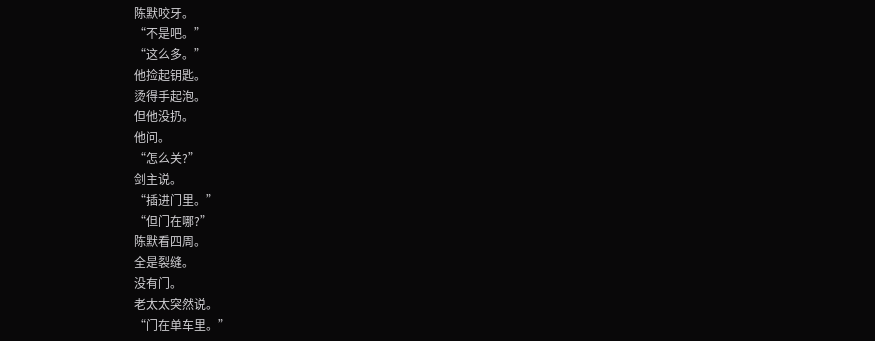陈默咬牙。
“不是吧。”
“这么多。”
他捡起钥匙。
烫得手起泡。
但他没扔。
他问。
“怎么关?”
剑主说。
“插进门里。”
“但门在哪?”
陈默看四周。
全是裂缝。
没有门。
老太太突然说。
“门在单车里。”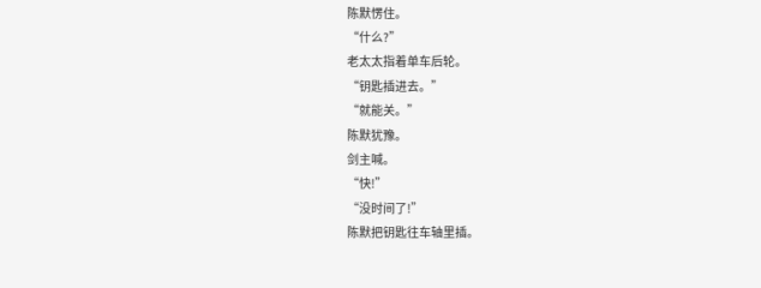陈默愣住。
“什么?”
老太太指着单车后轮。
“钥匙插进去。”
“就能关。”
陈默犹豫。
剑主喊。
“快!”
“没时间了!”
陈默把钥匙往车轴里插。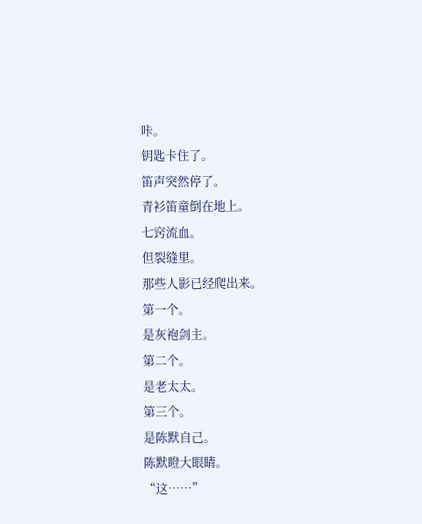咔。
钥匙卡住了。
笛声突然停了。
青衫笛童倒在地上。
七窍流血。
但裂缝里。
那些人影已经爬出来。
第一个。
是灰袍剑主。
第二个。
是老太太。
第三个。
是陈默自己。
陈默瞪大眼睛。
“这……”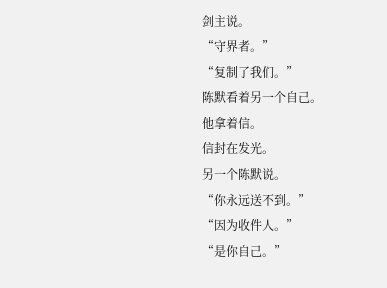剑主说。
“守界者。”
“复制了我们。”
陈默看着另一个自己。
他拿着信。
信封在发光。
另一个陈默说。
“你永远送不到。”
“因为收件人。”
“是你自己。”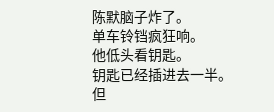陈默脑子炸了。
单车铃铛疯狂响。
他低头看钥匙。
钥匙已经插进去一半。
但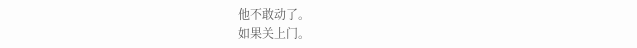他不敢动了。
如果关上门。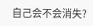自己会不会消失?